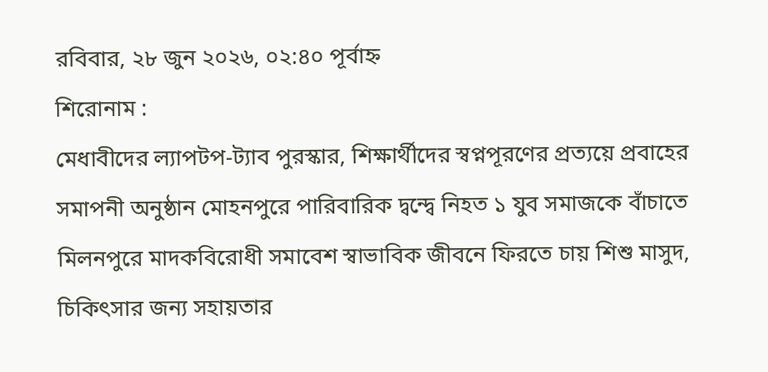রবিবার, ২৮ জুন ২০২৬, ০২:৪০ পূর্বাহ্ন
শিরোনাম :
মেধাবীদের ল্যাপটপ-ট্যাব পুরস্কার, শিক্ষার্থীদের স্বপ্নপূরণের প্রত্যয়ে প্রবাহের সমাপনী অনুষ্ঠান মোহনপুরে পারিবারিক দ্বন্দ্বে নিহত ১ যুব সমাজকে বাঁচাতে মিলনপুরে মাদকবিরোধী সমাবেশ স্বাভাবিক জীবনে ফিরতে চায় শিশু মাসুদ, চিকিৎসার জন্য সহায়তার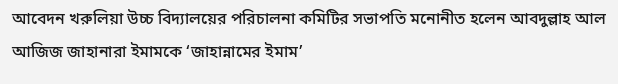আবেদন খরুলিয়া উচ্চ বিদ্যালয়ের পরিচালনা কমিটির সভাপতি মনোনীত হলেন আবদুল্লাহ আল আজিজ জাহানারা ইমামকে ‘জাহান্নামের ইমাম’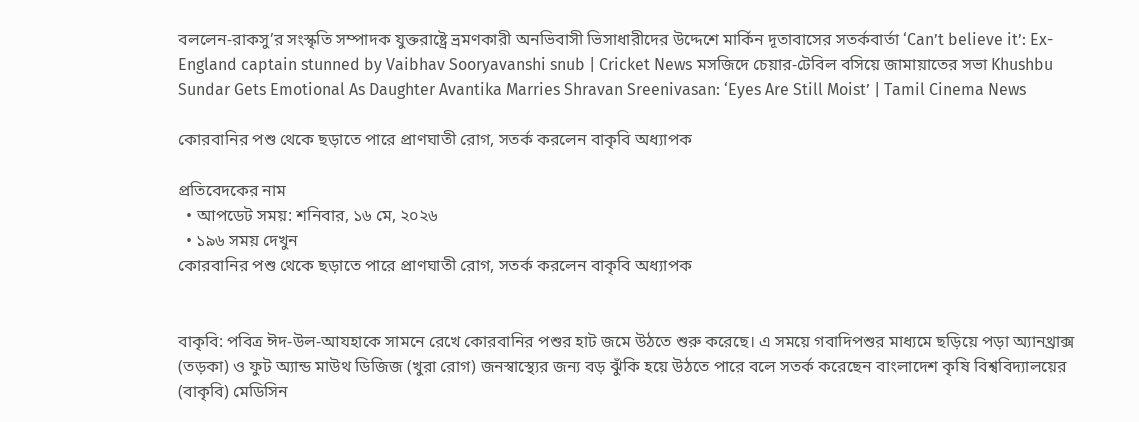বললেন-রাকসু’র সংস্কৃতি সম্পাদক যুক্তরাষ্ট্রে ভ্রমণকারী অনভিবাসী ভিসাধারীদের উদ্দেশে মার্কিন দূতাবাসের সতর্কবার্তা ‘Can’t believe it’: Ex-England captain stunned by Vaibhav Sooryavanshi snub | Cricket News মসজিদে চেয়ার-টেবিল বসিয়ে জামায়াতের সভা Khushbu Sundar Gets Emotional As Daughter Avantika Marries Shravan Sreenivasan: ‘Eyes Are Still Moist’ | Tamil Cinema News

কোরবানির পশু থেকে ছড়াতে পারে প্রাণঘাতী রোগ, সতর্ক করলেন বাকৃবি অধ্যাপক

প্রতিবেদকের নাম
  • আপডেট সময়: শনিবার, ১৬ মে, ২০২৬
  • ১৯৬ সময় দেখুন
কোরবানির পশু থেকে ছড়াতে পারে প্রাণঘাতী রোগ, সতর্ক করলেন বাকৃবি অধ্যাপক


বাকৃবি: পবিত্র ঈদ-উল-আযহাকে সামনে রেখে কোরবানির পশুর হাট জমে উঠতে শুরু করেছে। এ সময়ে গবাদিপশুর মাধ্যমে ছড়িয়ে পড়া অ্যানথ্রাক্স (তড়কা) ও ফুট অ্যান্ড মাউথ ডিজিজ (খুরা রোগ) জনস্বাস্থ্যের জন্য বড় ঝুঁকি হয়ে উঠতে পারে বলে সতর্ক করেছেন বাংলাদেশ কৃষি বিশ্ববিদ্যালয়ের (বাকৃবি) মেডিসিন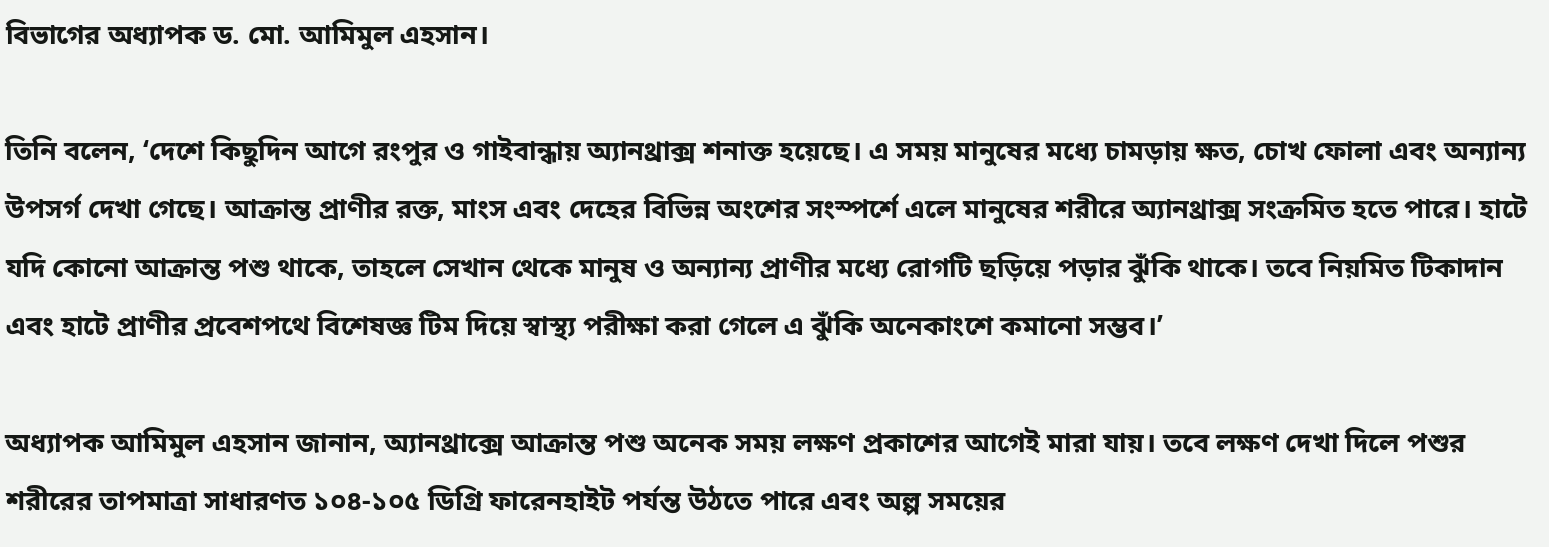বিভাগের অধ্যাপক ড. মো. আমিমুল এহসান।

তিনি বলেন, ‘দেশে কিছুদিন আগে রংপুর ও গাইবান্ধায় অ্যানথ্রাক্স শনাক্ত হয়েছে। এ সময় মানুষের মধ্যে চামড়ায় ক্ষত, চোখ ফোলা এবং অন্যান্য উপসর্গ দেখা গেছে। আক্রান্ত প্রাণীর রক্ত, মাংস এবং দেহের বিভিন্ন অংশের সংস্পর্শে এলে মানুষের শরীরে অ্যানথ্রাক্স সংক্রমিত হতে পারে। হাটে যদি কোনো আক্রান্ত পশু থাকে, তাহলে সেখান থেকে মানুষ ও অন্যান্য প্রাণীর মধ্যে রোগটি ছড়িয়ে পড়ার ঝুঁকি থাকে। তবে নিয়মিত টিকাদান এবং হাটে প্রাণীর প্রবেশপথে বিশেষজ্ঞ টিম দিয়ে স্বাস্থ্য পরীক্ষা করা গেলে এ ঝুঁকি অনেকাংশে কমানো সম্ভব।’

অধ্যাপক আমিমুল এহসান জানান, অ্যানথ্রাক্সে আক্রান্ত পশু অনেক সময় লক্ষণ প্রকাশের আগেই মারা যায়। তবে লক্ষণ দেখা দিলে পশুর শরীরের তাপমাত্রা সাধারণত ১০৪-১০৫ ডিগ্রি ফারেনহাইট পর্যন্ত উঠতে পারে এবং অল্প সময়ের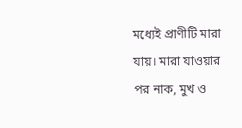মধ্যেই প্রাণীটি মারা যায়। মারা যাওয়ার পর নাক, মুখ ও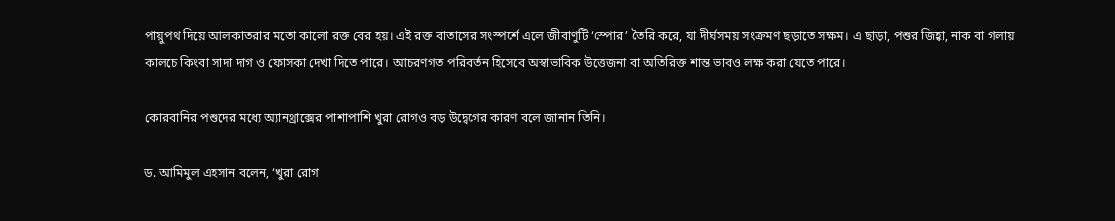পায়ুপথ দিয়ে আলকাতরার মতো কালো রক্ত বের হয়। এই রক্ত বাতাসের সংস্পর্শে এলে জীবাণুটি ‘স্পোর’ তৈরি করে, যা দীর্ঘসময় সংক্রমণ ছড়াতে সক্ষম। এ ছাড়া, পশুর জিহ্বা, নাক বা গলায় কালচে কিংবা সাদা দাগ ও ফোসকা দেখা দিতে পারে। আচরণগত পরিবর্তন হিসেবে অস্বাভাবিক উত্তেজনা বা অতিরিক্ত শান্ত ভাবও লক্ষ করা যেতে পারে।

কোরবানির পশুদের মধ্যে অ্যানথ্রাক্সের পাশাপাশি খুরা রোগও বড় উদ্বেগের কারণ বলে জানান তিনি।

ড. আমিমুল এহসান বলেন, ‘খুরা রোগ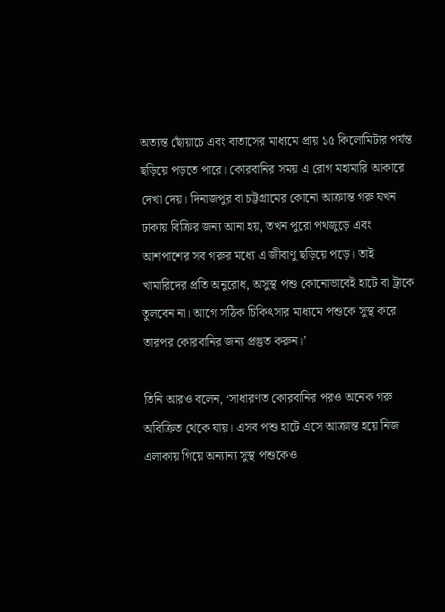অত্যন্ত ছোঁয়াচে এবং বাতাসের মাধ্যমে প্রায় ১৫ কিলোমিটার পর্যন্ত ছড়িয়ে পড়তে পারে। কোরবানির সময় এ রোগ মহামারি আকারে দেখা দেয়। দিনাজপুর বা চট্টগ্রামের কোনো আক্রান্ত গরু যখন ঢাকায় বিক্রির জন্য আনা হয়, তখন পুরো পথজুড়ে এবং আশপাশের সব গরুর মধ্যে এ জীবাণু ছড়িয়ে পড়ে। তাই খামারিদের প্রতি অনুরোধ, অসুস্থ পশু কোনোভাবেই হাটে বা ট্রাকে তুলবেন না। আগে সঠিক চিকিৎসার মাধ্যমে পশুকে সুস্থ করে তারপর কোরবানির জন্য প্রস্তুত করুন।’

তিনি আরও বলেন, ‘সাধারণত কোরবানির পরও অনেক গরু অবিক্রিত থেকে যায়। এসব পশু হাটে এসে আক্রান্ত হয়ে নিজ এলাকায় গিয়ে অন্যান্য সুস্থ পশুকেও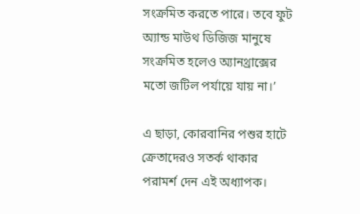সংক্রমিত করতে পারে। তবে ফুট অ্যান্ড মাউথ ডিজিজ মানুষে সংক্রমিত হলেও অ্যানথ্রাক্সের মতো জটিল পর্যায়ে যায় না।’

এ ছাড়া, কোরবানির পশুর হাটে ক্রেতাদেরও সতর্ক থাকার পরামর্শ দেন এই অধ্যাপক।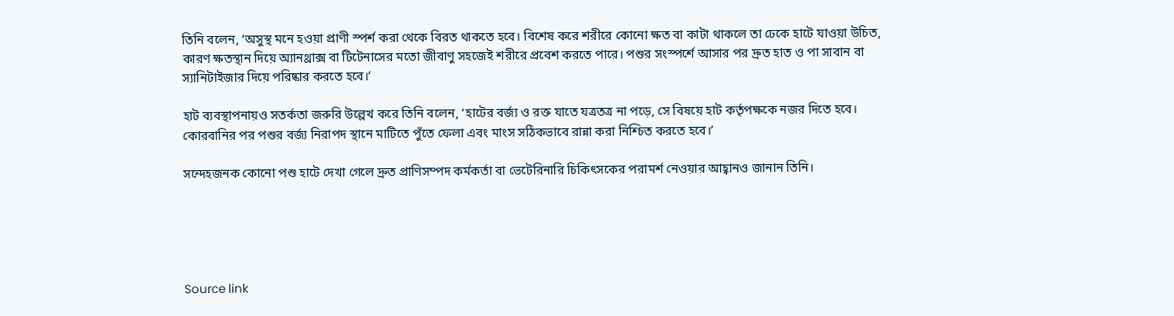তিনি বলেন, ‘অসুস্থ মনে হওয়া প্রাণী স্পর্শ করা থেকে বিরত থাকতে হবে। বিশেষ করে শরীরে কোনো ক্ষত বা কাটা থাকলে তা ঢেকে হাটে যাওয়া উচিত, কারণ ক্ষতস্থান দিয়ে অ্যানথ্রাক্স বা টিটেনাসের মতো জীবাণু সহজেই শরীরে প্রবেশ করতে পারে। পশুর সংস্পর্শে আসার পর দ্রুত হাত ও পা সাবান বা স্যানিটাইজার দিয়ে পরিষ্কার করতে হবে।’

হাট ব্যবস্থাপনায়ও সতর্কতা জরুরি উল্লেখ করে তিনি বলেন, ‘হাটের বর্জ্য ও রক্ত যাতে যত্রতত্র না পড়ে, সে বিষয়ে হাট কর্তৃপক্ষকে নজর দিতে হবে। কোরবানির পর পশুর বর্জ্য নিরাপদ স্থানে মাটিতে পুঁতে ফেলা এবং মাংস সঠিকভাবে রান্না করা নিশ্চিত করতে হবে।’

সন্দেহজনক কোনো পশু হাটে দেখা গেলে দ্রুত প্রাণিসম্পদ কর্মকর্তা বা ভেটেরিনারি চিকিৎসকের পরামর্শ নেওয়ার আহ্বানও জানান তিনি।





Source link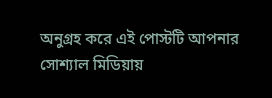অনুগ্রহ করে এই পোস্টটি আপনার সোশ্যাল মিডিয়ায়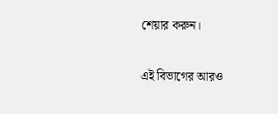শেয়ার করুন।

এই বিভাগের আরও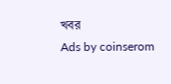খবর
Ads by coinserom